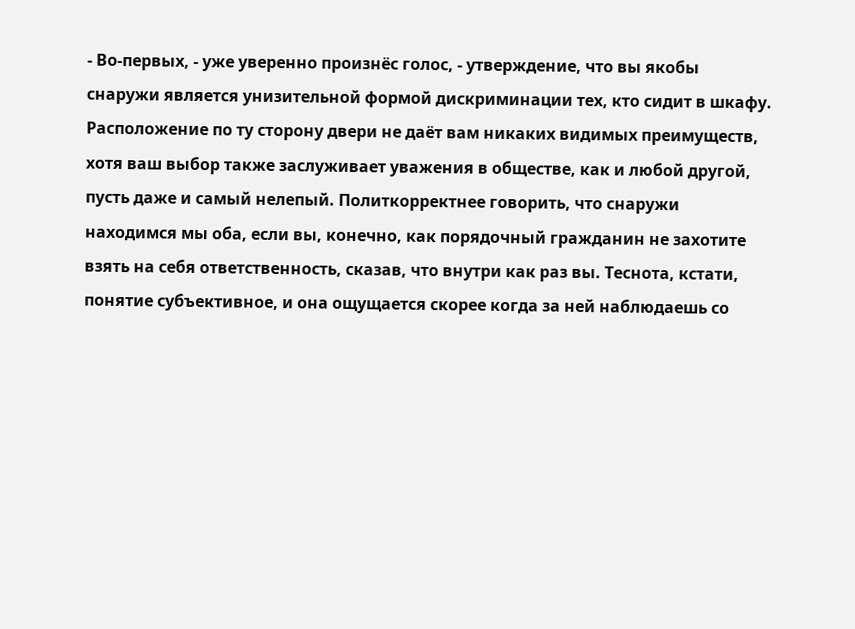- Во-первых, - уже уверенно произнёс голос, - утверждение, что вы якобы снаружи является унизительной формой дискриминации тех, кто сидит в шкафу. Расположение по ту сторону двери не даёт вам никаких видимых преимуществ, хотя ваш выбор также заслуживает уважения в обществе, как и любой другой, пусть даже и самый нелепый. Политкорректнее говорить, что снаружи находимся мы оба, если вы, конечно, как порядочный гражданин не захотите взять на себя ответственность, сказав, что внутри как раз вы. Теснота, кстати, понятие субъективное, и она ощущается скорее когда за ней наблюдаешь со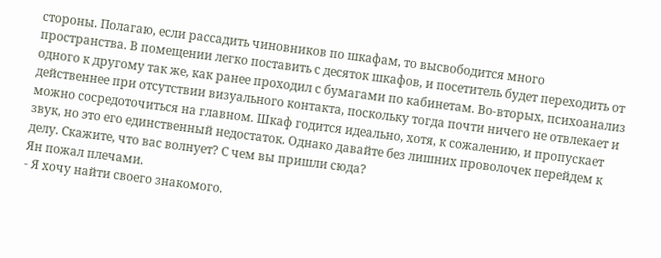стороны. Полагаю, если рассадить чиновников по шкафам, то высвободится много пространства. В помещении легко поставить с десяток шкафов, и посетитель будет переходить от одного к другому так же, как ранее проходил с бумагами по кабинетам. Во-вторых, психоанализ действеннее при отсутствии визуального контакта, поскольку тогда почти ничего не отвлекает и можно сосредоточиться на главном. Шкаф годится идеально, хотя, к сожалению, и пропускает звук, но это его единственный недостаток. Однако давайте без лишних проволочек перейдем к делу. Скажите, что вас волнует? С чем вы пришли сюда?
Ян пожал плечами.
- Я хочу найти своего знакомого.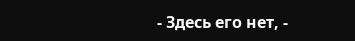- Здесь его нет, -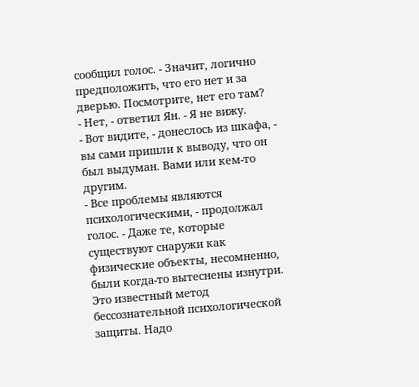сообщил голос. - Значит, логично предположить, что его нет и за дверью. Посмотрите, нет его там?
- Нет, - ответил Ян. - Я не вижу.
- Вот видите, - донеслось из шкафа, - вы сами пришли к выводу, что он был выдуман. Вами или кем-то другим.
- Все проблемы являются психологическими, - продолжал голос. - Даже те, которые существуют снаружи как физические объекты, несомненно, были когда-то вытеснены изнутри. Это известный метод бессознательной психологической защиты. Надо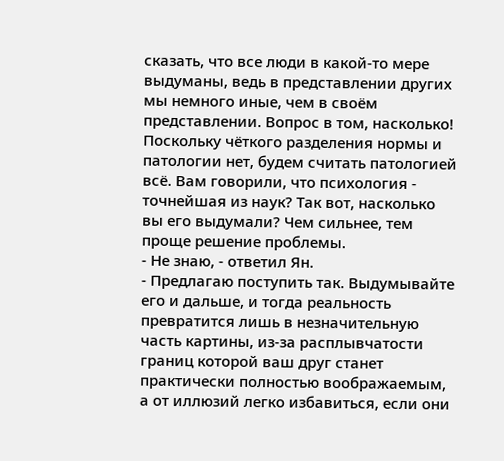сказать, что все люди в какой-то мере выдуманы, ведь в представлении других мы немного иные, чем в своём представлении. Вопрос в том, насколько! Поскольку чёткого разделения нормы и патологии нет, будем считать патологией всё. Вам говорили, что психология - точнейшая из наук? Так вот, насколько вы его выдумали? Чем сильнее, тем проще решение проблемы.
- Не знаю, - ответил Ян.
- Предлагаю поступить так. Выдумывайте его и дальше, и тогда реальность превратится лишь в незначительную часть картины, из-за расплывчатости границ которой ваш друг станет практически полностью воображаемым, а от иллюзий легко избавиться, если они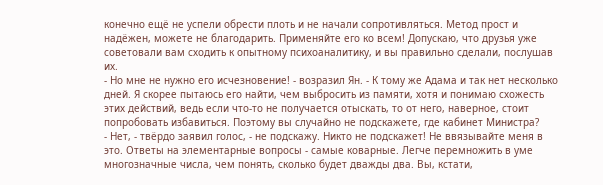конечно ещё не успели обрести плоть и не начали сопротивляться. Метод прост и надёжен, можете не благодарить. Применяйте его ко всем! Допускаю, что друзья уже советовали вам сходить к опытному психоаналитику, и вы правильно сделали, послушав их.
- Но мне не нужно его исчезновение! - возразил Ян. - К тому же Адама и так нет несколько дней. Я скорее пытаюсь его найти, чем выбросить из памяти, хотя и понимаю схожесть этих действий, ведь если что-то не получается отыскать, то от него, наверное, стоит попробовать избавиться. Поэтому вы случайно не подскажете, где кабинет Министра?
- Нет, - твёрдо заявил голос, - не подскажу. Никто не подскажет! Не ввязывайте меня в это. Ответы на элементарные вопросы - самые коварные. Легче перемножить в уме многозначные числа, чем понять, сколько будет дважды два. Вы, кстати,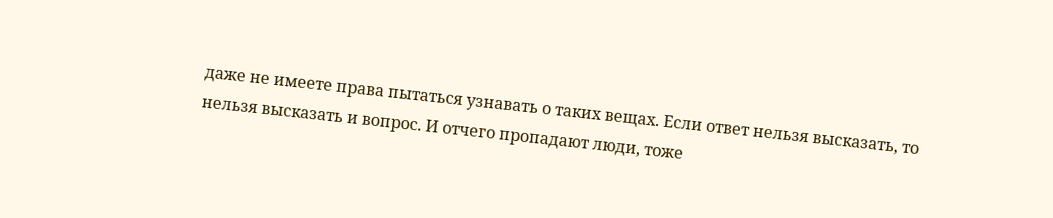даже не имеете права пытаться узнавать о таких вещах. Если ответ нельзя высказать, то нельзя высказать и вопрос. И отчего пропадают люди, тоже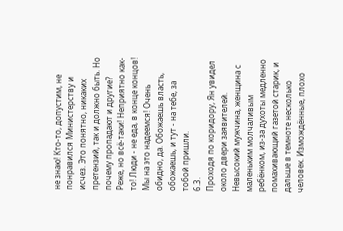не знаю! Кто-то, допустим, не понравился Министерству и исчез. Это понятно, никаких претензий, так и должно быть. Но почему пропадают и другие? Реже, но всё-таки! Неприятно как-то! Люди - не еда, в конце концов! Мы на это надеемся! Очень обидно, да. Обожаешь власть, обожаешь, и тут - на тебе, за тобой пришли.
6.3.
Проходя по коридору, Ян увидел около двери заявителей. Невысокий мужчина, женщина с маленьким молчаливым ребёнком, из-за духоты медленно помахивающий газетой старик, и дальше в темноте несколько человек. Измождённые, плохо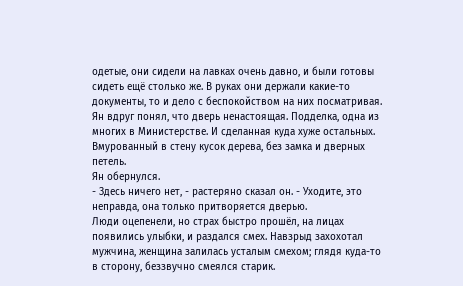одетые, они сидели на лавках очень давно, и были готовы сидеть ещё столько же. В руках они держали какие-то документы, то и дело с беспокойством на них посматривая.
Ян вдруг понял, что дверь ненастоящая. Подделка, одна из многих в Министерстве. И сделанная куда хуже остальных. Вмурованный в стену кусок дерева, без замка и дверных петель.
Ян обернулся.
- Здесь ничего нет, - растеряно сказал он. - Уходите, это неправда, она только притворяется дверью.
Люди оцепенели, но страх быстро прошёл, на лицах появились улыбки, и раздался смех. Навзрыд захохотал мужчина, женщина залилась усталым смехом; глядя куда-то в сторону, беззвучно смеялся старик.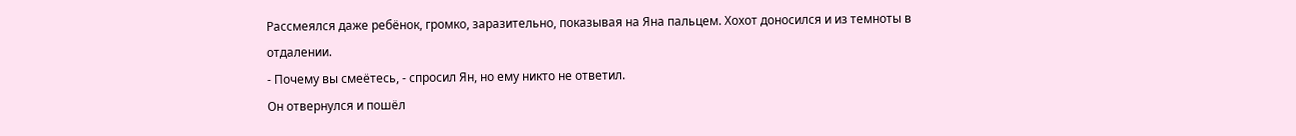Рассмеялся даже ребёнок, громко, заразительно, показывая на Яна пальцем. Хохот доносился и из темноты в отдалении.
- Почему вы смеётесь, - спросил Ян, но ему никто не ответил.
Он отвернулся и пошёл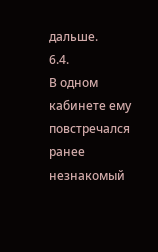дальше.
6.4.
В одном кабинете ему повстречался ранее незнакомый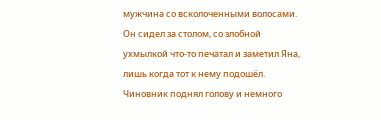мужчина со всколоченными волосами. Он сидел за столом, со злобной ухмылкой что-то печатал и заметил Яна, лишь когда тот к нему подошёл. Чиновник поднял голову и немного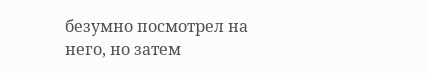безумно посмотрел на него, но затем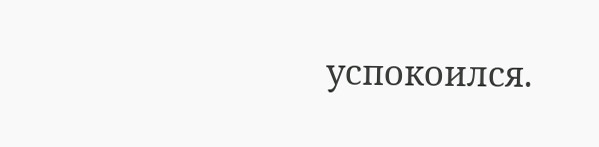успокоился.